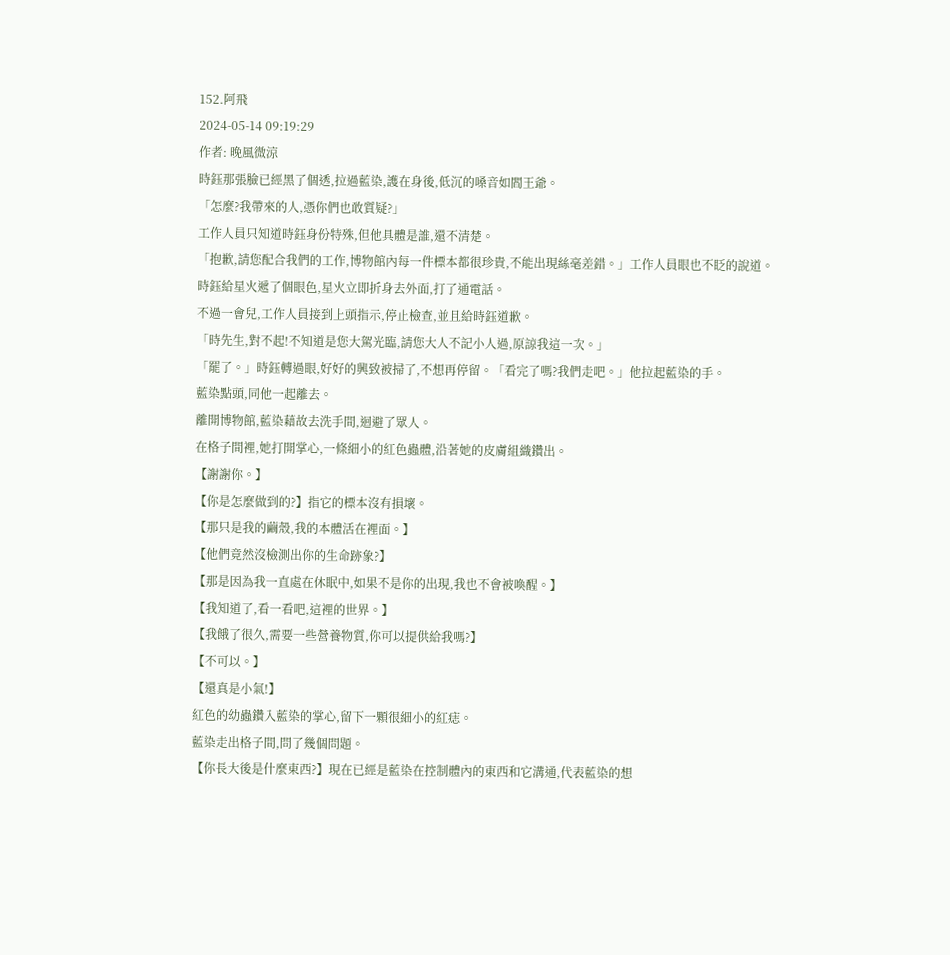152.阿飛
2024-05-14 09:19:29
作者: 晚風微涼
時鈺那張臉已經黑了個透,拉過藍染,護在身後,低沉的嗓音如閻王爺。
「怎麼?我帶來的人,憑你們也敢質疑?」
工作人員只知道時鈺身份特殊,但他具體是誰,還不清楚。
「抱歉,請您配合我們的工作,博物館內每一件標本都很珍貴,不能出現絲毫差錯。」工作人員眼也不眨的說道。
時鈺給星火遞了個眼色,星火立即折身去外面,打了通電話。
不過一會兒,工作人員接到上頭指示,停止檢查,並且給時鈺道歉。
「時先生,對不起!不知道是您大駕光臨,請您大人不記小人過,原諒我這一次。」
「罷了。」時鈺轉過眼,好好的興致被掃了,不想再停留。「看完了嗎?我們走吧。」他拉起藍染的手。
藍染點頭,同他一起離去。
離開博物館,藍染藉故去洗手間,迴避了眾人。
在格子間裡,她打開掌心,一條細小的紅色蟲體,沿著她的皮膚組織鑽出。
【謝謝你。】
【你是怎麼做到的?】指它的標本沒有損壞。
【那只是我的繭殼,我的本體活在裡面。】
【他們竟然沒檢測出你的生命跡象?】
【那是因為我一直處在休眠中,如果不是你的出現,我也不會被喚醒。】
【我知道了,看一看吧,這裡的世界。】
【我餓了很久,需要一些營養物質,你可以提供給我嗎?】
【不可以。】
【還真是小氣!】
紅色的幼蟲鑽入藍染的掌心,留下一顆很細小的紅痣。
藍染走出格子間,問了幾個問題。
【你長大後是什麼東西?】現在已經是藍染在控制體內的東西和它溝通,代表藍染的想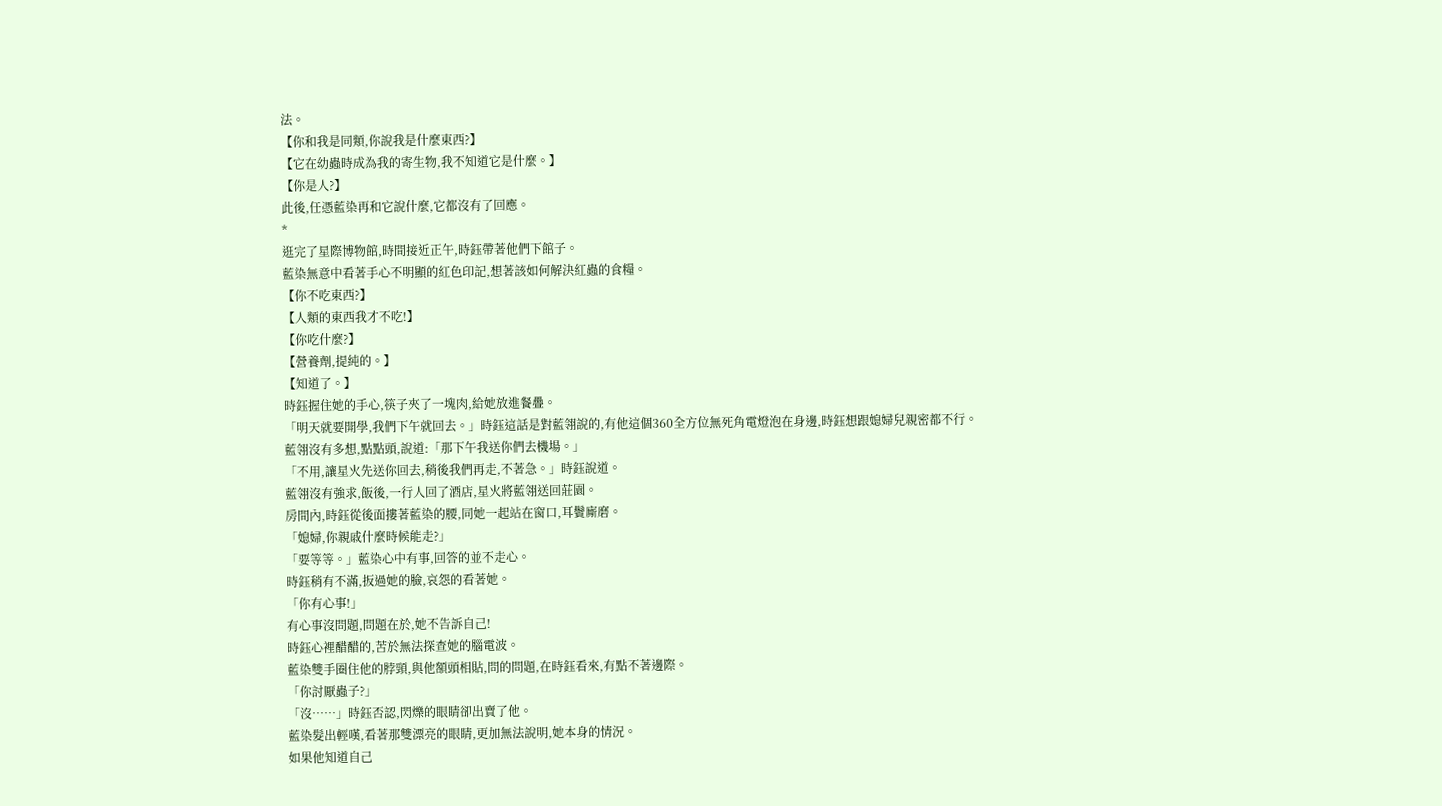法。
【你和我是同類,你說我是什麼東西?】
【它在幼蟲時成為我的寄生物,我不知道它是什麼。】
【你是人?】
此後,任憑藍染再和它說什麼,它都沒有了回應。
*
逛完了星際博物館,時間接近正午,時鈺帶著他們下館子。
藍染無意中看著手心不明顯的紅色印記,想著該如何解決紅蟲的食糧。
【你不吃東西?】
【人類的東西我才不吃!】
【你吃什麼?】
【營養劑,提純的。】
【知道了。】
時鈺握住她的手心,筷子夾了一塊肉,給她放進餐疊。
「明天就要開學,我們下午就回去。」時鈺這話是對藍翎說的,有他這個360全方位無死角電燈泡在身邊,時鈺想跟媳婦兒親密都不行。
藍翎沒有多想,點點頭,說道:「那下午我送你們去機場。」
「不用,讓星火先送你回去,稍後我們再走,不著急。」時鈺說道。
藍翎沒有強求,飯後,一行人回了酒店,星火將藍翎送回莊園。
房間內,時鈺從後面摟著藍染的腰,同她一起站在窗口,耳鬢廝磨。
「媳婦,你親戚什麼時候能走?」
「要等等。」藍染心中有事,回答的並不走心。
時鈺稍有不滿,扳過她的臉,哀怨的看著她。
「你有心事!」
有心事沒問題,問題在於,她不告訴自己!
時鈺心裡醋醋的,苦於無法探查她的腦電波。
藍染雙手圈住他的脖頸,與他額頭相貼,問的問題,在時鈺看來,有點不著邊際。
「你討厭蟲子?」
「沒……」時鈺否認,閃爍的眼睛卻出賣了他。
藍染髮出輕嘆,看著那雙漂亮的眼睛,更加無法說明,她本身的情況。
如果他知道自己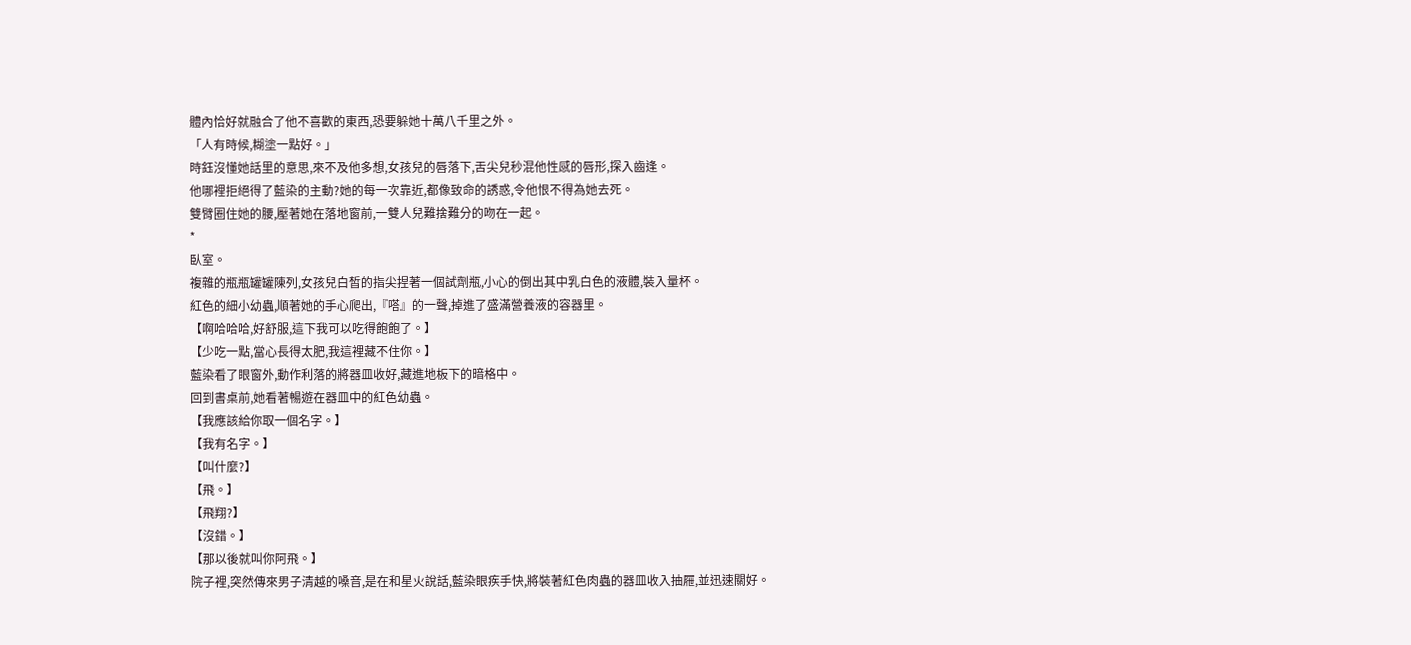體內恰好就融合了他不喜歡的東西,恐要躲她十萬八千里之外。
「人有時候,糊塗一點好。」
時鈺沒懂她話里的意思,來不及他多想,女孩兒的唇落下,舌尖兒秒混他性感的唇形,探入齒逢。
他哪裡拒絕得了藍染的主動?她的每一次靠近,都像致命的誘惑,令他恨不得為她去死。
雙臂圈住她的腰,壓著她在落地窗前,一雙人兒難捨難分的吻在一起。
*
臥室。
複雜的瓶瓶罐罐陳列,女孩兒白皙的指尖捏著一個試劑瓶,小心的倒出其中乳白色的液體,裝入量杯。
紅色的細小幼蟲,順著她的手心爬出,『嗒』的一聲,掉進了盛滿營養液的容器里。
【啊哈哈哈,好舒服,這下我可以吃得飽飽了。】
【少吃一點,當心長得太肥,我這裡藏不住你。】
藍染看了眼窗外,動作利落的將器皿收好,藏進地板下的暗格中。
回到書桌前,她看著暢遊在器皿中的紅色幼蟲。
【我應該給你取一個名字。】
【我有名字。】
【叫什麼?】
【飛。】
【飛翔?】
【沒錯。】
【那以後就叫你阿飛。】
院子裡,突然傳來男子清越的嗓音,是在和星火說話,藍染眼疾手快,將裝著紅色肉蟲的器皿收入抽屜,並迅速關好。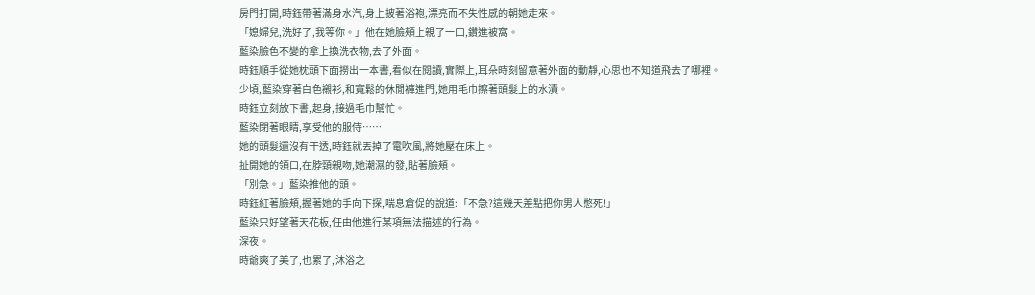房門打開,時鈺帶著滿身水汽,身上披著浴袍,漂亮而不失性感的朝她走來。
「媳婦兒,洗好了,我等你。」他在她臉頰上親了一口,鑽進被窩。
藍染臉色不變的拿上換洗衣物,去了外面。
時鈺順手從她枕頭下面撈出一本書,看似在閱讀,實際上,耳朵時刻留意著外面的動靜,心思也不知道飛去了哪裡。
少頃,藍染穿著白色襯衫,和寬鬆的休閒褲進門,她用毛巾擦著頭髮上的水漬。
時鈺立刻放下書,起身,接過毛巾幫忙。
藍染閉著眼睛,享受他的服侍……
她的頭髮還沒有干透,時鈺就丟掉了電吹風,將她壓在床上。
扯開她的領口,在脖頸親吻,她潮濕的發,貼著臉頰。
「別急。」藍染推他的頭。
時鈺紅著臉頰,握著她的手向下探,喘息倉促的說道:「不急?這幾天差點把你男人憋死!」
藍染只好望著天花板,任由他進行某項無法描述的行為。
深夜。
時爺爽了美了,也累了,沐浴之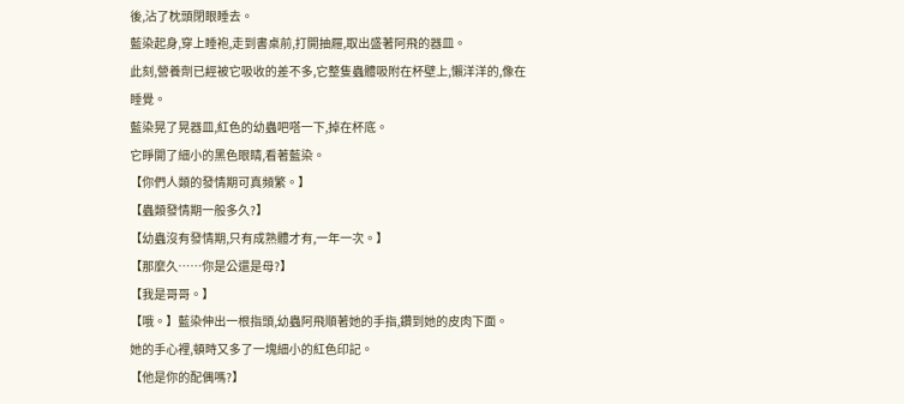後,沾了枕頭閉眼睡去。
藍染起身,穿上睡袍,走到書桌前,打開抽屜,取出盛著阿飛的器皿。
此刻,營養劑已經被它吸收的差不多,它整隻蟲體吸附在杯壁上,懶洋洋的,像在睡覺。
藍染晃了晃器皿,紅色的幼蟲吧嗒一下,掉在杯底。
它睜開了細小的黑色眼睛,看著藍染。
【你們人類的發情期可真頻繁。】
【蟲類發情期一般多久?】
【幼蟲沒有發情期,只有成熟體才有,一年一次。】
【那麼久……你是公還是母?】
【我是哥哥。】
【哦。】藍染伸出一根指頭,幼蟲阿飛順著她的手指,鑽到她的皮肉下面。
她的手心裡,頓時又多了一塊細小的紅色印記。
【他是你的配偶嗎?】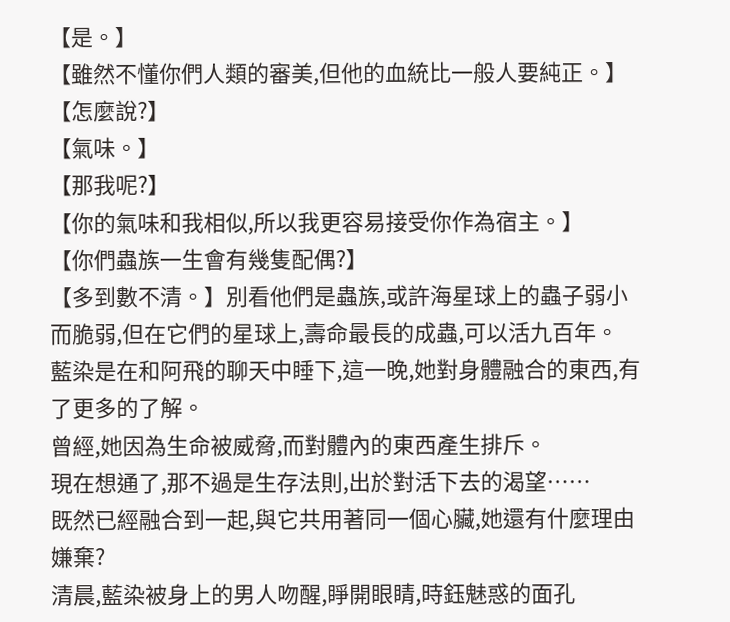【是。】
【雖然不懂你們人類的審美,但他的血統比一般人要純正。】
【怎麼說?】
【氣味。】
【那我呢?】
【你的氣味和我相似,所以我更容易接受你作為宿主。】
【你們蟲族一生會有幾隻配偶?】
【多到數不清。】別看他們是蟲族,或許海星球上的蟲子弱小而脆弱,但在它們的星球上,壽命最長的成蟲,可以活九百年。
藍染是在和阿飛的聊天中睡下,這一晚,她對身體融合的東西,有了更多的了解。
曾經,她因為生命被威脅,而對體內的東西產生排斥。
現在想通了,那不過是生存法則,出於對活下去的渴望……
既然已經融合到一起,與它共用著同一個心臟,她還有什麼理由嫌棄?
清晨,藍染被身上的男人吻醒,睜開眼睛,時鈺魅惑的面孔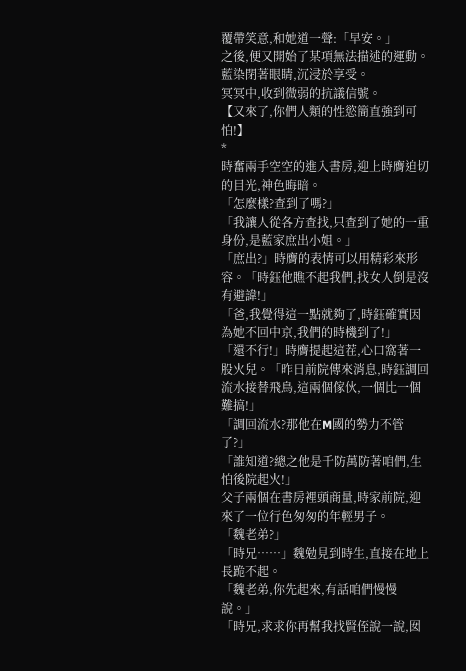覆帶笑意,和她道一聲:「早安。」
之後,便又開始了某項無法描述的運動。
藍染閉著眼睛,沉浸於享受。
冥冥中,收到微弱的抗議信號。
【又來了,你們人類的性慾簡直強到可怕!】
*
時奮兩手空空的進入書房,迎上時膺迫切的目光,神色晦暗。
「怎麼樣?查到了嗎?」
「我讓人從各方查找,只查到了她的一重身份,是藍家庶出小姐。」
「庶出?」時膺的表情可以用精彩來形容。「時鈺他瞧不起我們,找女人倒是沒有避諱!」
「爸,我覺得這一點就夠了,時鈺確實因為她不回中京,我們的時機到了!」
「還不行!」時膺提起這茬,心口窩著一股火兒。「昨日前院傳來消息,時鈺調回流水接替飛鳥,這兩個傢伙,一個比一個難搞!」
「調回流水?那他在M國的勢力不管了?」
「誰知道?總之他是千防萬防著咱們,生怕後院起火!」
父子兩個在書房裡頭商量,時家前院,迎來了一位行色匆匆的年輕男子。
「魏老弟?」
「時兄……」魏勉見到時生,直接在地上長跪不起。
「魏老弟,你先起來,有話咱們慢慢說。」
「時兄,求求你再幫我找賢侄說一說,囡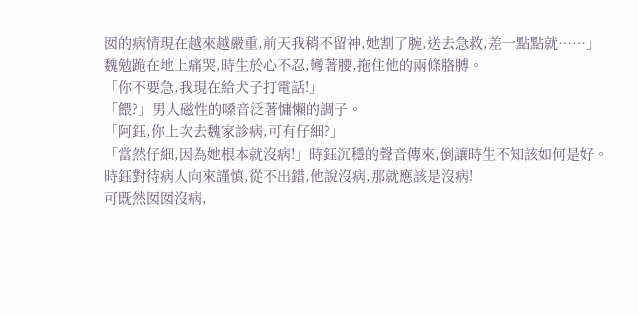囡的病情現在越來越嚴重,前天我稍不留神,她割了腕,送去急救,差一點點就……」
魏勉跪在地上痛哭,時生於心不忍,彎著腰,拖住他的兩條胳膊。
「你不要急,我現在給犬子打電話!」
「餵?」男人磁性的嗓音泛著慵懶的調子。
「阿鈺,你上次去魏家診病,可有仔細?」
「當然仔細,因為她根本就沒病!」時鈺沉穩的聲音傳來,倒讓時生不知該如何是好。
時鈺對待病人向來謹慎,從不出錯,他說沒病,那就應該是沒病!
可既然囡囡沒病,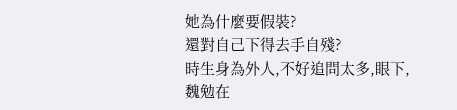她為什麼要假裝?
還對自己下得去手自殘?
時生身為外人,不好追問太多,眼下,魏勉在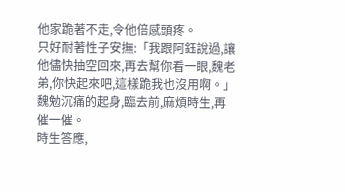他家跪著不走,令他倍感頭疼。
只好耐著性子安撫:「我跟阿鈺說過,讓他儘快抽空回來,再去幫你看一眼,魏老弟,你快起來吧,這樣跪我也沒用啊。」
魏勉沉痛的起身,臨去前,麻煩時生,再催一催。
時生答應,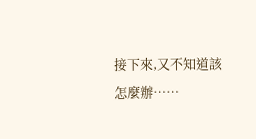接下來,又不知道該怎麼辦……